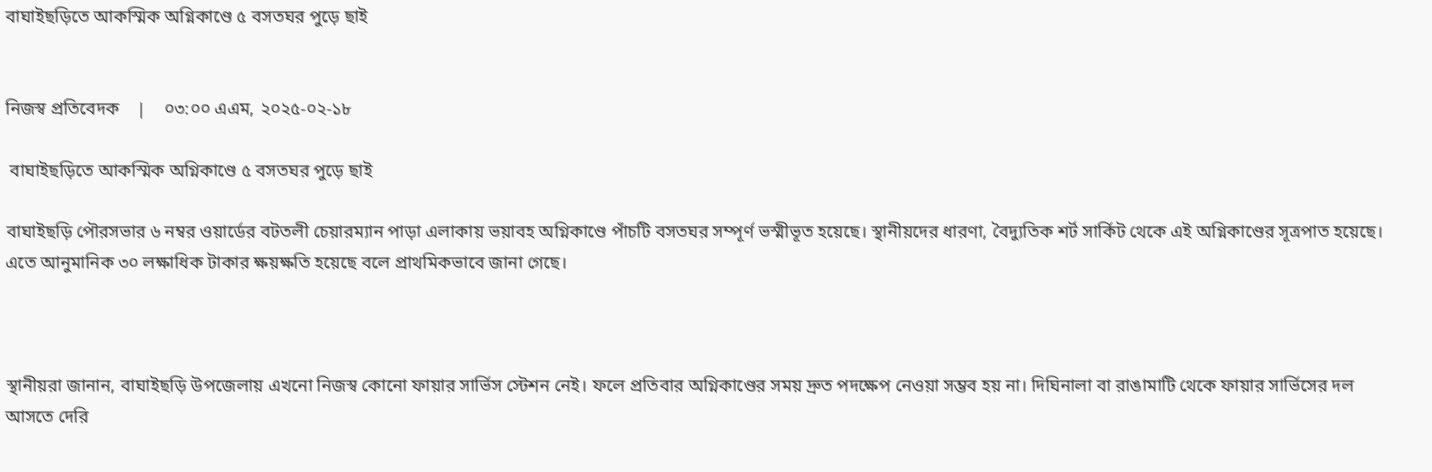বাঘাইছড়িতে আকস্মিক অগ্নিকাণ্ডে ৫ বসতঘর পুড়ে ছাই


নিজস্ব প্রতিবেদক    |    ০৩:০০ এএম, ২০২৫-০২-১৮

 বাঘাইছড়িতে আকস্মিক অগ্নিকাণ্ডে ৫ বসতঘর পুড়ে ছাই

বাঘাইছড়ি পৌরসভার ৬ নম্বর ওয়ার্ডের বটতলী চেয়ারম্যান পাড়া এলাকায় ভয়াবহ অগ্নিকাণ্ডে পাঁচটি বসতঘর সম্পূর্ণ ভস্মীভূত হয়েছে। স্থানীয়দের ধারণা, বৈদ্যুতিক শর্ট সার্কিট থেকে এই অগ্নিকাণ্ডের সূত্রপাত হয়েছে। এতে আনুমানিক ৩০ লক্ষাধিক টাকার ক্ষয়ক্ষতি হয়েছে বলে প্রাথমিকভাবে জানা গেছে।



স্থানীয়রা জানান, বাঘাইছড়ি উপজেলায় এখনো নিজস্ব কোনো ফায়ার সার্ভিস স্টেশন নেই। ফলে প্রতিবার অগ্নিকাণ্ডের সময় দ্রুত পদক্ষেপ নেওয়া সম্ভব হয় না। দিঘিনালা বা রাঙামাটি থেকে ফায়ার সার্ভিসের দল আসতে দেরি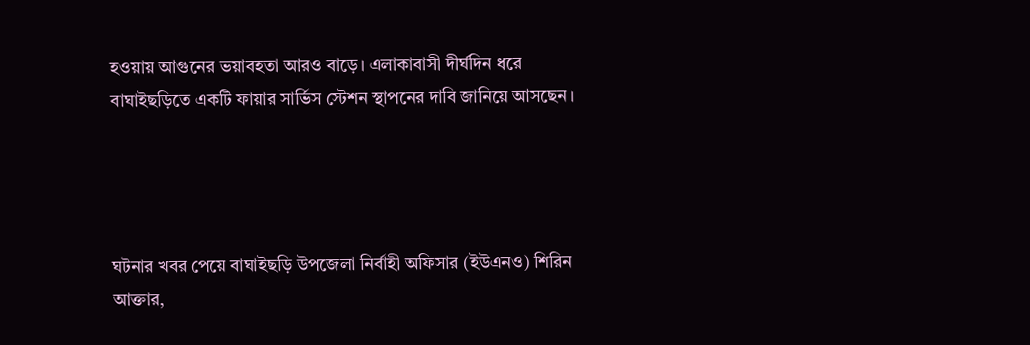হওয়ায় আগুনের ভয়াবহতা আরও বাড়ে। এলাকাবাসী দীর্ঘদিন ধরে বাঘাইছড়িতে একটি ফায়ার সার্ভিস স্টেশন স্থাপনের দাবি জানিয়ে আসছেন।




ঘটনার খবর পেয়ে বাঘাইছড়ি উপজেলা নির্বাহী অফিসার (ইউএনও) শিরিন আক্তার,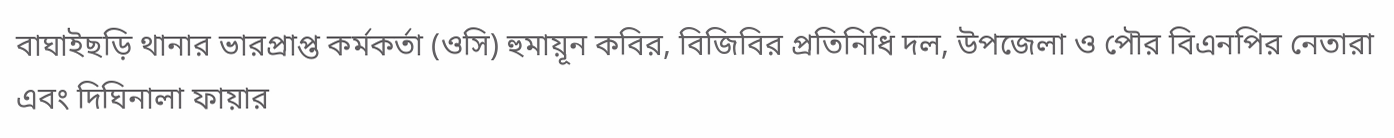বাঘাইছড়ি থানার ভারপ্রাপ্ত কর্মকর্তা (ওসি) হুমায়ূন কবির, বিজিবির প্রতিনিধি দল, উপজেলা ও পৌর বিএনপির নেতারা এবং দিঘিনালা ফায়ার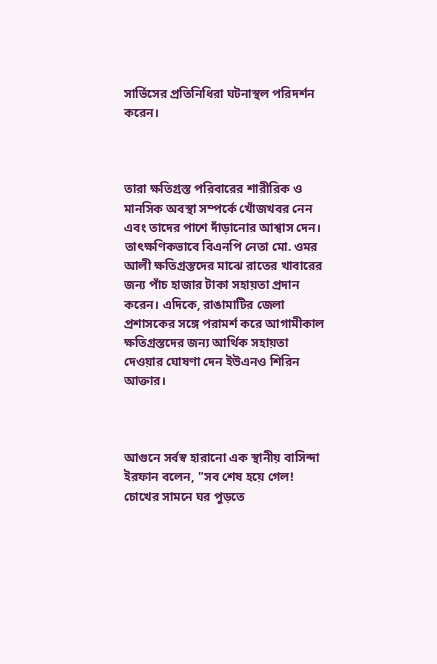সার্ভিসের প্রতিনিধিরা ঘটনাস্থল পরিদর্শন করেন।



তারা ক্ষতিগ্রস্ত পরিবারের শারীরিক ও মানসিক অবস্থা সম্পর্কে খোঁজখবর নেন এবং তাদের পাশে দাঁড়ানোর আশ্বাস দেন। তাৎক্ষণিকভাবে বিএনপি নেতা মো. ওমর আলী ক্ষতিগ্রস্তদের মাঝে রাতের খাবারের জন্য পাঁচ হাজার টাকা সহায়তা প্রদান করেন। এদিকে, রাঙামাটির জেলা প্রশাসকের সঙ্গে পরামর্শ করে আগামীকাল ক্ষতিগ্রস্তদের জন্য আর্থিক সহায়তা দেওয়ার ঘোষণা দেন ইউএনও শিরিন আক্তার।



আগুনে সর্বস্ব হারানো এক স্থানীয় বাসিন্দা ইরফান বলেন, "সব শেষ হয়ে গেল! চোখের সামনে ঘর পুড়তে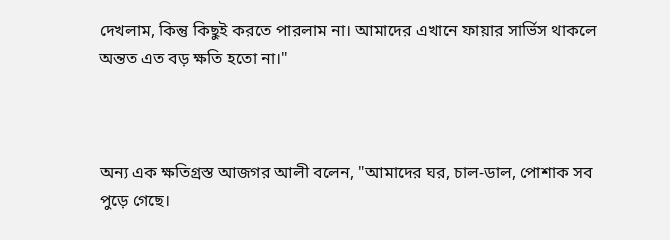দেখলাম, কিন্তু কিছুই করতে পারলাম না। আমাদের এখানে ফায়ার সার্ভিস থাকলে অন্তত এত বড় ক্ষতি হতো না।"



অন্য এক ক্ষতিগ্রস্ত আজগর আলী বলেন, "আমাদের ঘর, চাল-ডাল, পোশাক সব পুড়ে গেছে।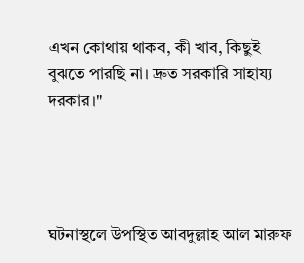এখন কোথায় থাকব, কী খাব, কিছুই বুঝতে পারছি না। দ্রুত সরকারি সাহায্য দরকার।"




ঘটনাস্থলে উপস্থিত আবদুল্লাহ আল মারুফ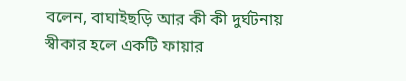বলেন, বাঘাইছড়ি আর কী কী দুর্ঘটনায় স্বীকার হলে একটি ফায়ার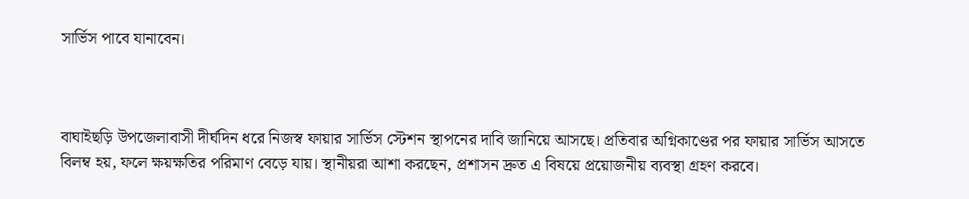সার্ভিস পাবে যানাবেন।



বাঘাইছড়ি উপজেলাবাসী দীর্ঘদিন ধরে নিজস্ব ফায়ার সার্ভিস স্টেশন স্থাপনের দাবি জানিয়ে আসছে। প্রতিবার অগ্নিকাণ্ডের পর ফায়ার সার্ভিস আসতে বিলম্ব হয়, ফলে ক্ষয়ক্ষতির পরিমাণ বেড়ে যায়। স্থানীয়রা আশা করছেন, প্রশাসন দ্রুত এ বিষয়ে প্রয়োজনীয় ব্যবস্থা গ্রহণ করবে।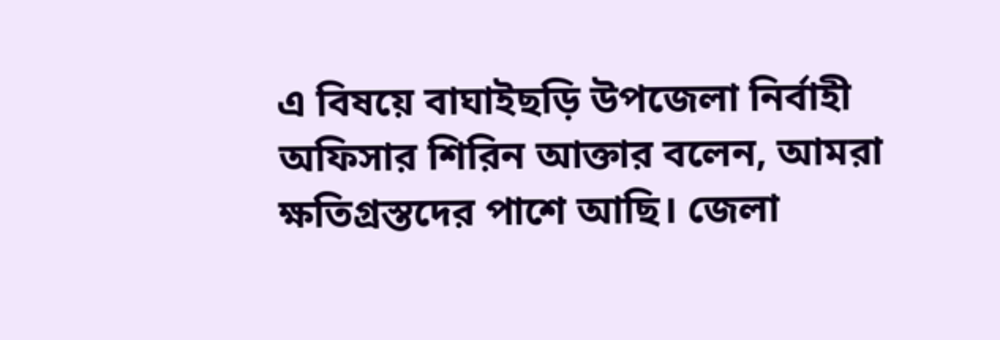এ বিষয়ে বাঘাইছড়ি উপজেলা নির্বাহী অফিসার শিরিন আক্তার বলেন, আমরা ক্ষতিগ্রস্তদের পাশে আছি। জেলা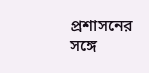প্রশাসনের সঙ্গে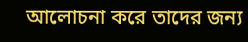আলোচনা করে তাদের জন্য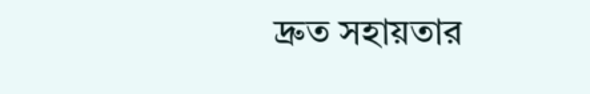দ্রুত সহায়তার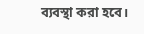ব্যবস্থা করা হবে।